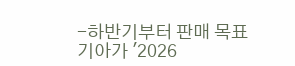-하반기부터 판매 목표
기아가 '2026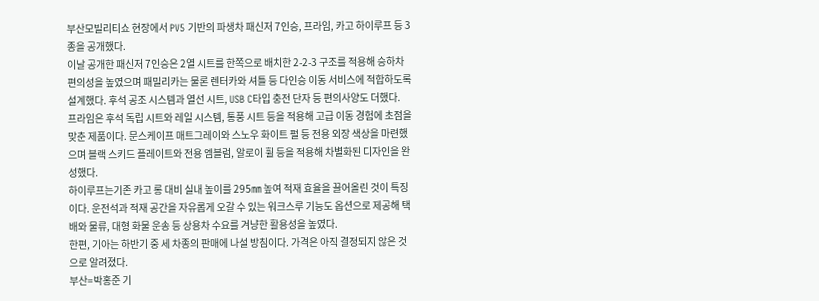부산모빌리티쇼 현장에서 PV5 기반의 파생차 패신저 7인승, 프라임, 카고 하이루프 등 3종을 공개했다.
이날 공개한 패신저 7인승은 2열 시트를 한쪽으로 배치한 2-2-3 구조를 적용해 승하차 편의성을 높였으며 패밀리카는 물론 렌터카와 셔틀 등 다인승 이동 서비스에 적합하도록 설계했다. 후석 공조 시스템과 열선 시트, USB C타입 충전 단자 등 편의사양도 더했다.
프라임은 후석 독립 시트와 레일 시스템, 통풍 시트 등을 적용해 고급 이동 경험에 초점을 맞춘 제품이다. 문스케이프 매트그레이와 스노우 화이트 펄 등 전용 외장 색상을 마련했으며 블랙 스키드 플레이트와 전용 엠블럼, 알로이 휠 등을 적용해 차별화된 디자인을 완성했다.
하이루프는기존 카고 롱 대비 실내 높이를 295㎜ 높여 적재 효율을 끌어올린 것이 특징이다. 운전석과 적재 공간을 자유롭게 오갈 수 있는 워크스루 기능도 옵션으로 제공해 택배와 물류, 대형 화물 운송 등 상용차 수요를 겨냥한 활용성을 높였다.
한편, 기아는 하반기 중 세 차종의 판매에 나설 방침이다. 가격은 아직 결정되지 않은 것으로 알려졌다.
부산=박홍준 기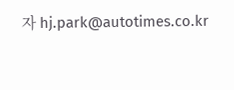자 hj.park@autotimes.co.kr